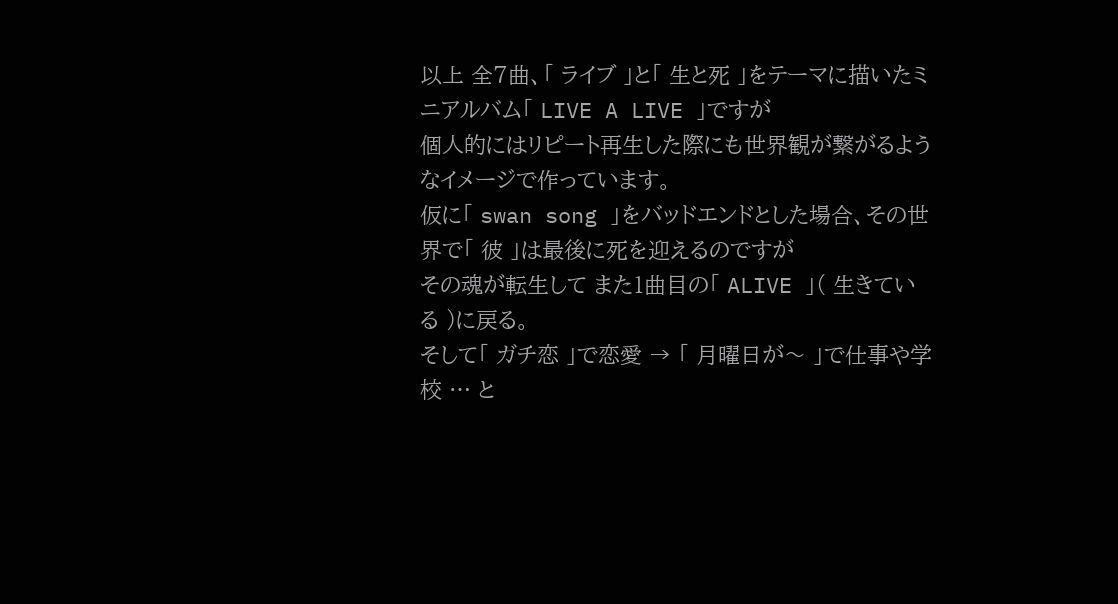以上 全7曲、「 ライブ 」と「 生と死 」をテーマに描いたミニアルバム「 LIVE A LIVE 」ですが
個人的にはリピート再生した際にも世界観が繋がるようなイメージで作っています。
仮に「 swan song 」をバッドエンドとした場合、その世界で「 彼 」は最後に死を迎えるのですが
その魂が転生して また1曲目の「 ALIVE 」( 生きている )に戻る。
そして「 ガチ恋 」で恋愛 → 「 月曜日が〜 」で仕事や学校 … と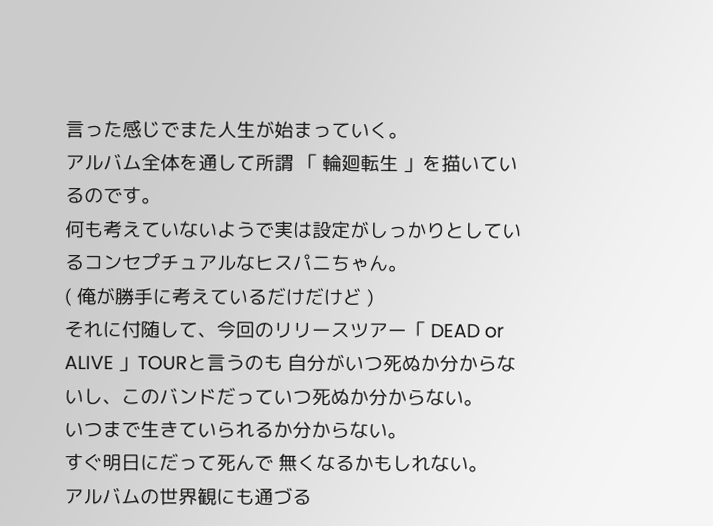言った感じでまた人生が始まっていく。
アルバム全体を通して所謂 「 輪廻転生 」を描いているのです。
何も考えていないようで実は設定がしっかりとしているコンセプチュアルなヒスパニちゃん。
( 俺が勝手に考えているだけだけど )
それに付随して、今回のリリースツアー「 DEAD or ALIVE 」TOURと言うのも 自分がいつ死ぬか分からないし、このバンドだっていつ死ぬか分からない。
いつまで生きていられるか分からない。
すぐ明日にだって死んで 無くなるかもしれない。
アルバムの世界観にも通づる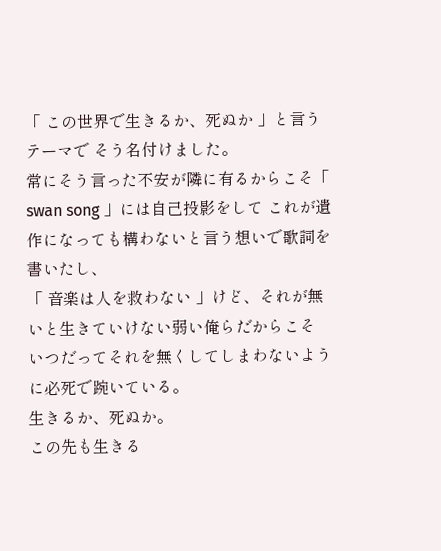「 この世界で生きるか、死ぬか 」と言うテーマで そう名付けました。
常にそう言った不安が隣に有るからこそ「 swan song 」には自己投影をして これが遺作になっても構わないと言う想いで歌詞を書いたし、
「 音楽は人を救わない 」けど、それが無いと生きていけない弱い俺らだからこそ いつだってそれを無くしてしまわないように必死で踠いている。
生きるか、死ぬか。
この先も生きる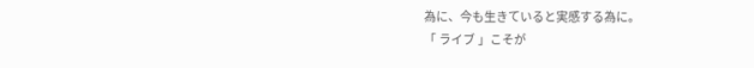為に、今も生きていると実感する為に。
「 ライブ 」こそが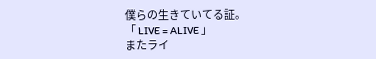僕らの生きていてる証。
「 LIVE = ALIVE 」
またライ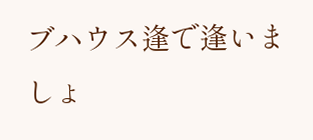ブハウス逢で逢いましょ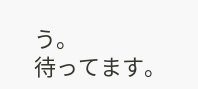う。
待ってます。